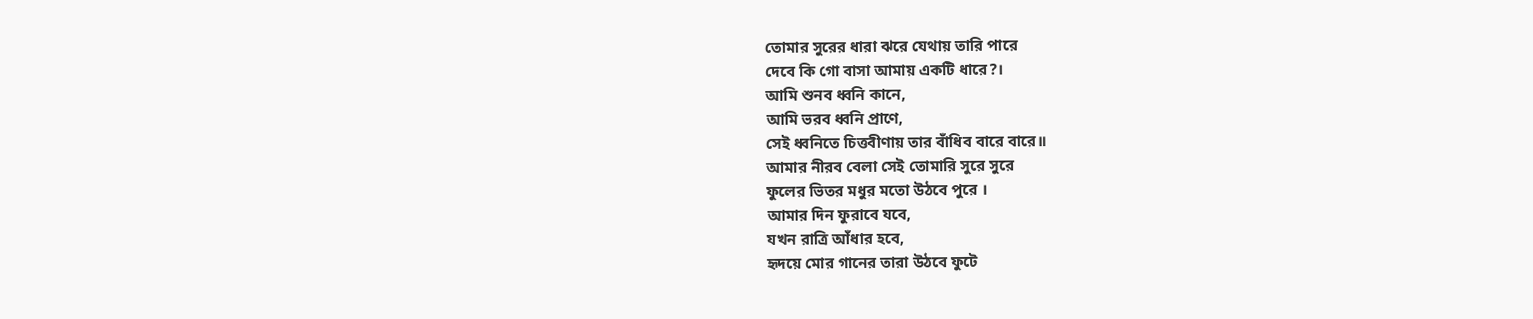তোমার সুরের ধারা ঝরে যেথায় তারি পারে
দেবে কি গো বাসা আমায় একটি ধারে?।
আমি শুনব ধ্বনি কানে,
আমি ভরব ধ্বনি প্রাণে,
সেই ধ্বনিতে চিত্তবীণায় তার বাঁধিব বারে বারে॥
আমার নীরব বেলা সেই তোমারি সুরে সুরে
ফুলের ভিতর মধুর মতো উঠবে পুরে ।
আমার দিন ফুরাবে যবে,
যখন রাত্রি আঁধার হবে,
হৃদয়ে মোর গানের তারা উঠবে ফুটে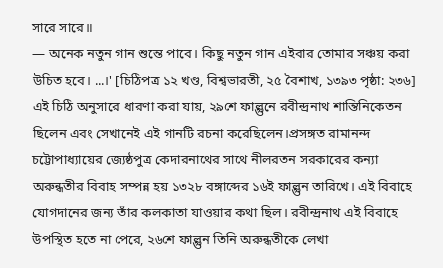সারে সারে॥
― অনেক নতুন গান শুন্তে পাবে। কিছু নতুন গান এইবার তোমার সঞ্চয় করা উচিত হবে। ...।' [চিঠিপত্র ১২ খণ্ড, বিশ্বভারতী, ২৫ বৈশাখ, ১৩৯৩ পৃষ্ঠা: ২৩৬] এই চিঠি অনুসারে ধারণা করা যায়, ২৯শে ফাল্গুনে রবীন্দ্রনাথ শান্তিনিকেতন ছিলেন এবং সেখানেই এই গানটি রচনা করেছিলেন।প্রসঙ্গত রামানন্দ চট্টোপাধ্যায়ের জ্যেষ্ঠপুত্র কেদারনাথের সাথে নীলরতন সরকারের কন্যা অরুন্ধতীর বিবাহ সম্পন্ন হয় ১৩২৮ বঙ্গাব্দের ১৬ই ফাল্গুন তারিখে। এই বিবাহে যোগদানের জন্য তাঁর কলকাতা যাওয়ার কথা ছিল। রবীন্দ্রনাথ এই বিবাহে উপস্থিত হতে না পেরে, ২৬শে ফাল্গুন তিনি অরুন্ধতীকে লেখা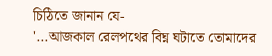চিঠিতে জানান যে-
'...আজকাল রেলপথের বিঘ্ন ঘটাতে তোমাদের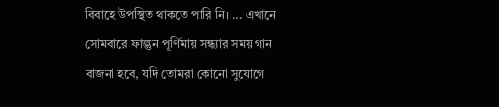বিবাহে উপস্থিত থাকতে পারি নি। ... এখানে সোমবারে ফাল্গুন পূর্ণিমায় সন্ধ্যার সময় গান বাজনা হবে, যদি তোমরা কোনো সুযোগে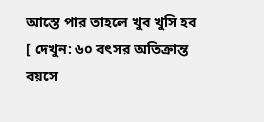আস্তে পার তাহলে খুব খুসি হব
[ দেখুন: ৬০ বৎসর অতিক্রান্ত বয়সে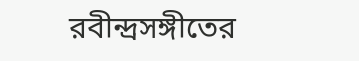রবীন্দ্রসঙ্গীতের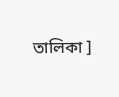তালিকা ]